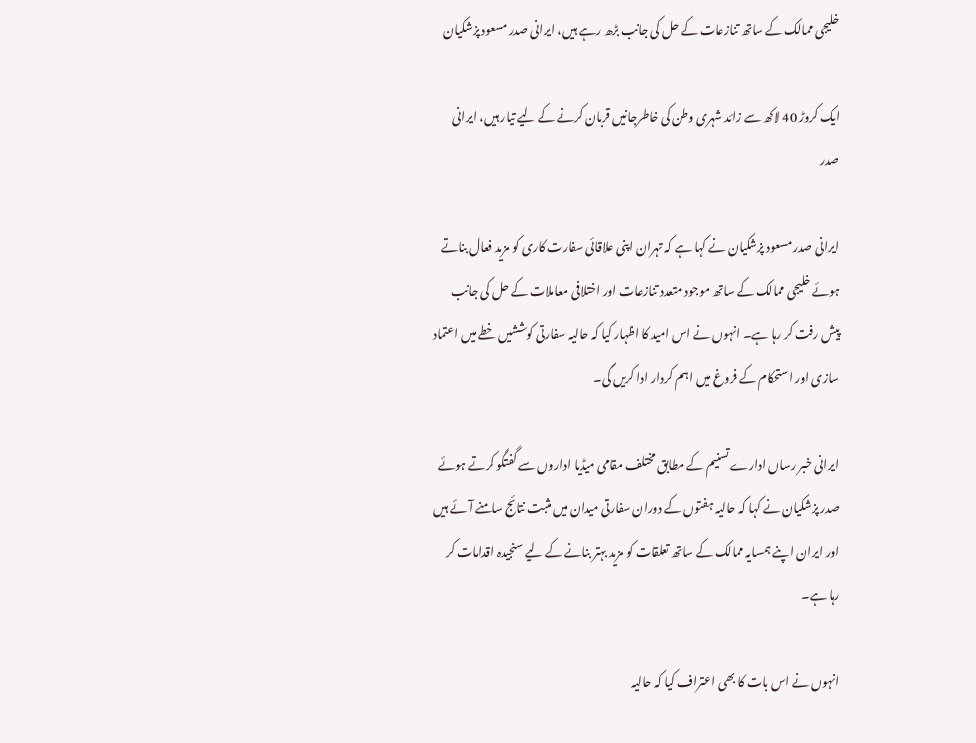خلیجی ممالک کے ساتھ تنازعات کے حل کی جانب بڑھ رہے ہیں، ایرانی صدر مسعود پزشکیان

ایک کروڑ 40 لاکھ سے زائد شہری وطن کی خاطرجانیں قربان کرنے کے لیے تیار ہیں، ایرانی صدر

ایرانی صدر مسعود پزشکیان نے کہا ہے کہ تہران اپنی علاقائی سفارت کاری کو مزید فعال بناتے ہوئے خلیجی ممالک کے ساتھ موجود متعدد تنازعات اور اختلافی معاملات کے حل کی جانب پیش رفت کر رہا ہے۔ انہوں نے اس امید کا اظہار کیا کہ حالیہ سفارتی کوششیں خطے میں اعتماد سازی اور استحکام کے فروغ میں اہم کردار ادا کریں گی۔

ایرانی خبر رساں ادارے تسنیم کے مطابق مختلف مقامی میڈیا اداروں سے گفتگو کرتے ہوئے صدر پزشکیان نے کہا کہ حالیہ ہفتوں کے دوران سفارتی میدان میں مثبت نتائج سامنے آئے ہیں اور ایران اپنے ہمسایہ ممالک کے ساتھ تعلقات کو مزید بہتر بنانے کے لیے سنجیدہ اقدامات کر رہا ہے۔

انہوں نے اس بات کا بھی اعتراف کیا کہ حالیہ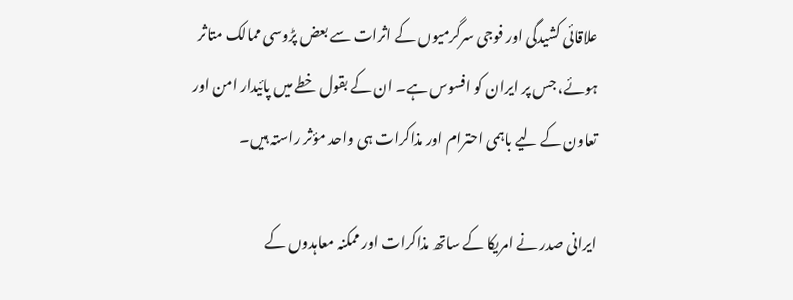علاقائی کشیدگی اور فوجی سرگرمیوں کے اثرات سے بعض پڑوسی ممالک متاثر ہوئے، جس پر ایران کو افسوس ہے۔ ان کے بقول خطے میں پائیدار امن اور تعاون کے لیے باہمی احترام اور مذاکرات ہی واحد مؤثر راستہ ہیں۔

ایرانی صدر نے امریکا کے ساتھ مذاکرات اور ممکنہ معاہدوں کے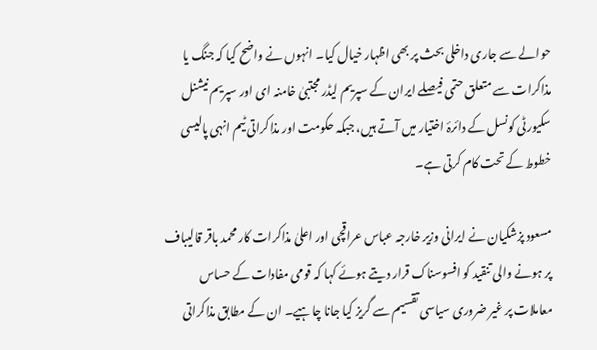حوالے سے جاری داخلی بحث پر بھی اظہار خیال کیا۔ انہوں نے واضح کیا کہ جنگ یا مذاکرات سے متعلق حتمی فیصلے ایران کے سپریم لیڈر مجتبیٰ خامنہ ای اور سپریم نیشنل سکیورٹی کونسل کے دائرۂ اختیار میں آتے ہیں، جبکہ حکومت اور مذاکراتی ٹیم انہی پالیسی خطوط کے تحت کام کرتی ہے۔

مسعود پزشکیان نے ایرانی وزیر خارجہ عباس عراقچی اور اعلیٰ مذاکرات کار محمد باقر قالیباف پر ہونے والی تنقید کو افسوسناک قرار دیتے ہوئے کہا کہ قومی مفادات کے حساس معاملات پر غیر ضروری سیاسی تقسیم سے گریز کیا جانا چاہیے۔ ان کے مطابق مذاکراتی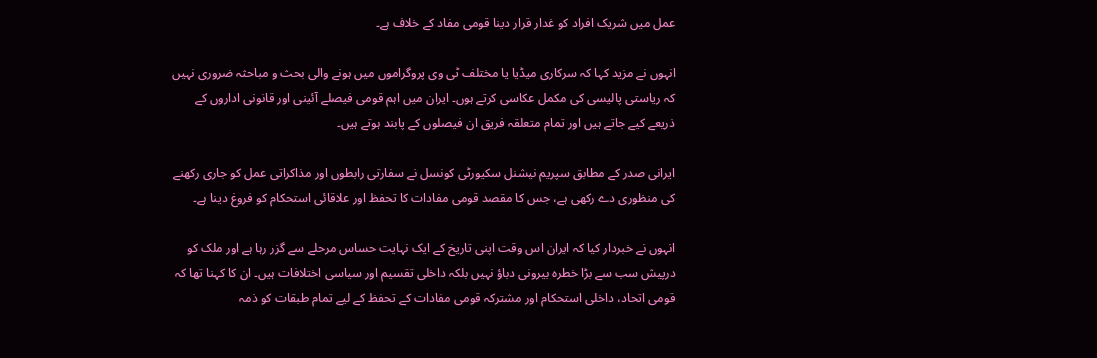عمل میں شریک افراد کو غدار قرار دینا قومی مفاد کے خلاف ہے۔

انہوں نے مزید کہا کہ سرکاری میڈیا یا مختلف ٹی وی پروگراموں میں ہونے والی بحث و مباحثہ ضروری نہیں کہ ریاستی پالیسی کی مکمل عکاسی کرتے ہوں۔ ایران میں اہم قومی فیصلے آئینی اور قانونی اداروں کے ذریعے کیے جاتے ہیں اور تمام متعلقہ فریق ان فیصلوں کے پابند ہوتے ہیں۔

ایرانی صدر کے مطابق سپریم نیشنل سکیورٹی کونسل نے سفارتی رابطوں اور مذاکراتی عمل کو جاری رکھنے کی منظوری دے رکھی ہے، جس کا مقصد قومی مفادات کا تحفظ اور علاقائی استحکام کو فروغ دینا ہے۔

انہوں نے خبردار کیا کہ ایران اس وقت اپنی تاریخ کے ایک نہایت حساس مرحلے سے گزر رہا ہے اور ملک کو درپیش سب سے بڑا خطرہ بیرونی دباؤ نہیں بلکہ داخلی تقسیم اور سیاسی اختلافات ہیں۔ ان کا کہنا تھا کہ قومی اتحاد، داخلی استحکام اور مشترکہ قومی مفادات کے تحفظ کے لیے تمام طبقات کو ذمہ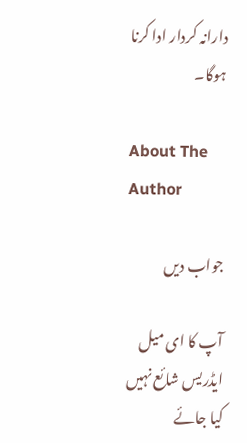دارانہ کردار ادا کرنا ہوگا۔

About The Author

جواب دیں

آپ کا ای میل ایڈریس شائع نہیں کیا جائے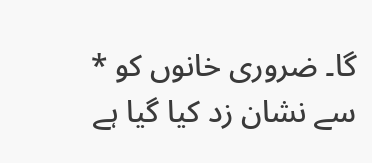گا۔ ضروری خانوں کو * سے نشان زد کیا گیا ہے